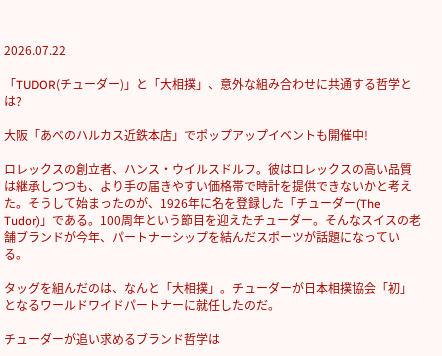2026.07.22

「TUDOR(チューダー)」と「大相撲」、意外な組み合わせに共通する哲学とは?

大阪「あべのハルカス近鉄本店」でポップアップイベントも開催中!

ロレックスの創立者、ハンス・ウイルスドルフ。彼はロレックスの高い品質は継承しつつも、より手の届きやすい価格帯で時計を提供できないかと考えた。そうして始まったのが、1926年に名を登録した「チューダー(The Tudor)」である。100周年という節目を迎えたチューダー。そんなスイスの老舗ブランドが今年、パートナーシップを結んだスポーツが話題になっている。

タッグを組んだのは、なんと「大相撲」。チューダーが日本相撲協会「初」となるワールドワイドパートナーに就任したのだ。

チューダーが追い求めるブランド哲学は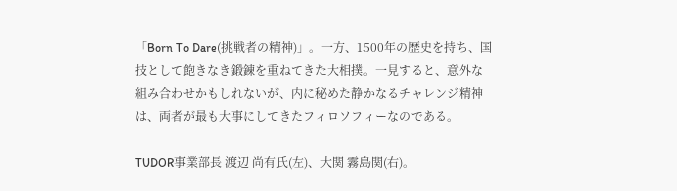「Born To Dare(挑戦者の精神)」。一方、1500年の歴史を持ち、国技として飽きなき鍛錬を重ねてきた大相撲。一見すると、意外な組み合わせかもしれないが、内に秘めた静かなるチャレンジ精神は、両者が最も大事にしてきたフィロソフィーなのである。

TUDOR事業部長 渡辺 尚有氏(左)、大関 霧島関(右)。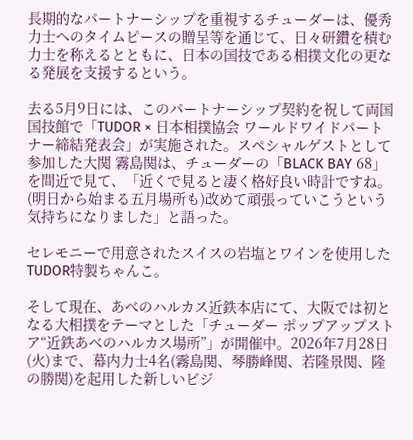長期的なパートナーシップを重視するチューダーは、優秀力士へのタイムピースの贈呈等を通じて、日々研鑽を積む力士を称えるとともに、日本の国技である相撲文化の更なる発展を支援するという。

去る5月9日には、このパートナーシップ契約を祝して両国国技館で「TUDOR × 日本相撲協会 ワールドワイドパートナー締結発表会」が実施された。スペシャルゲストとして参加した大関 霧島関は、チューダーの「BLACK BAY 68」を間近で見て、「近くで見ると凄く格好良い時計ですね。(明日から始まる五月場所も)改めて頑張っていこうという気持ちになりました」と語った。

セレモニーで用意されたスイスの岩塩とワインを使用したTUDOR特製ちゃんこ。

そして現在、あべのハルカス近鉄本店にて、大阪では初となる大相撲をテーマとした「チューダー ポップアップストア“近鉄あべのハルカス場所”」が開催中。2026年7月28日(火)まで、幕内力士4名(霧島関、琴勝峰関、若隆景関、隆の勝関)を起用した新しいビジ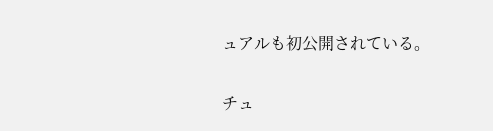ュアルも初公開されている。

チュ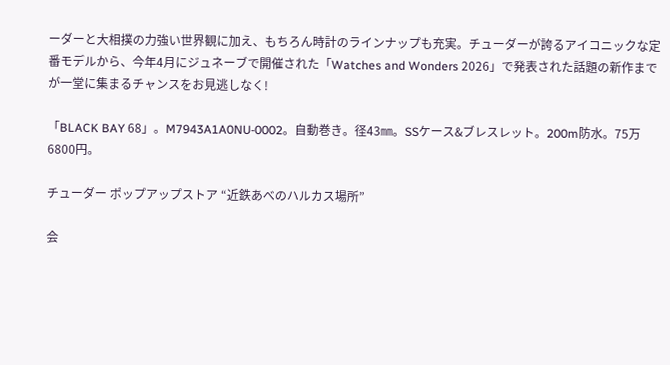ーダーと大相撲の力強い世界観に加え、もちろん時計のラインナップも充実。チューダーが誇るアイコニックな定番モデルから、今年4月にジュネーブで開催された「Watches and Wonders 2026」で発表された話題の新作までが一堂に集まるチャンスをお見逃しなく!

「BLACK BAY 68」。M7943A1A0NU-0002。自動巻き。径43㎜。SSケース&ブレスレット。200m防水。75万6800円。

チューダー ポップアップストア “近鉄あべのハルカス場所”

会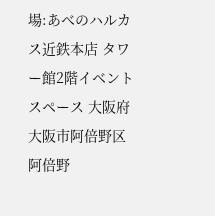場:あべのハルカス近鉄本店 タワー館2階イベントスペース 大阪府大阪市阿倍野区阿倍野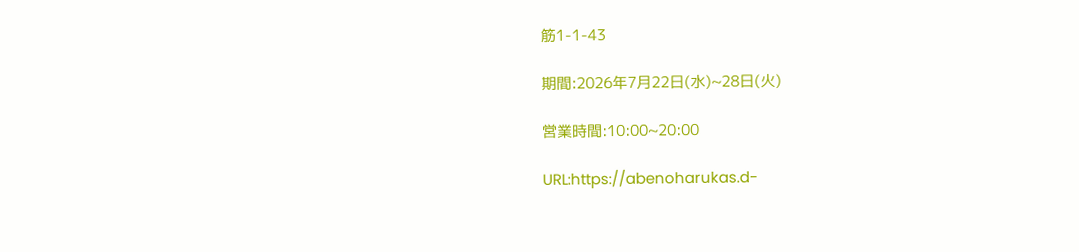筋1-1-43

期間:2026年7月22日(水)~28日(火)

営業時間:10:00~20:00

URL:https://abenoharukas.d-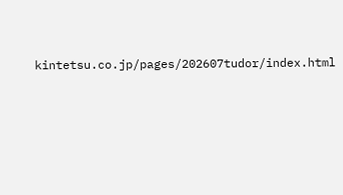kintetsu.co.jp/pages/202607tudor/index.html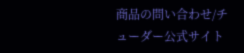商品の問い合わせ/チューダー公式サイト